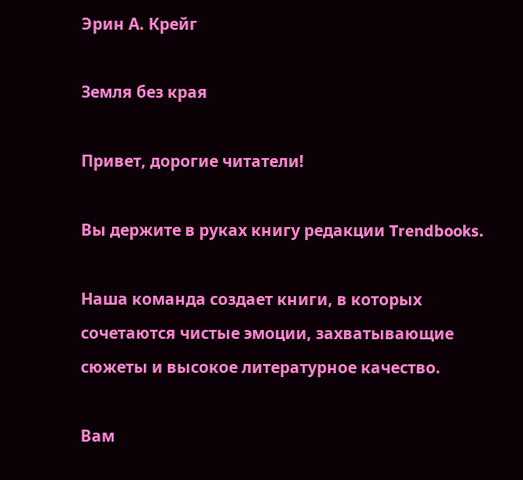Эрин А. Крейг

Земля без края

Привет, дорогие читатели!

Вы держите в руках книгу редакции Trendbooks.

Наша команда создает книги, в которых сочетаются чистые эмоции, захватывающие сюжеты и высокое литературное качество.

Вам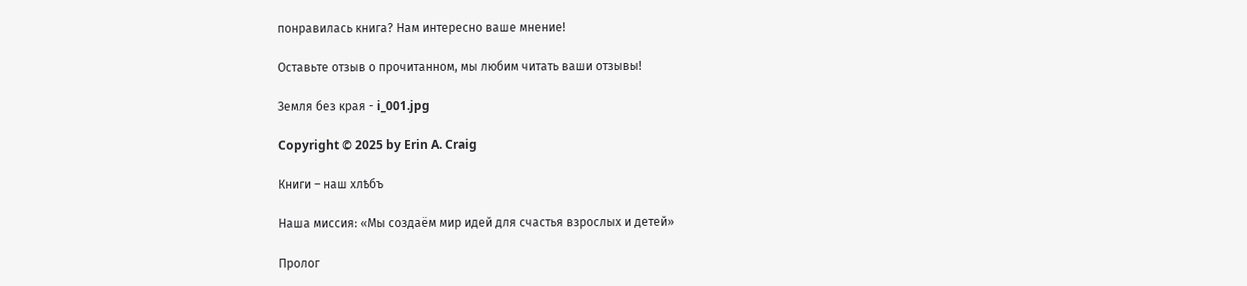понравилась книга? Нам интересно ваше мнение!

Оставьте отзыв о прочитанном, мы любим читать ваши отзывы!

Земля без края - i_001.jpg

Copyright © 2025 by Erin A. Craig

Книги – наш хлѣбъ

Наша миссия: «Мы создаём мир идей для счастья взрослых и детей»

Пролог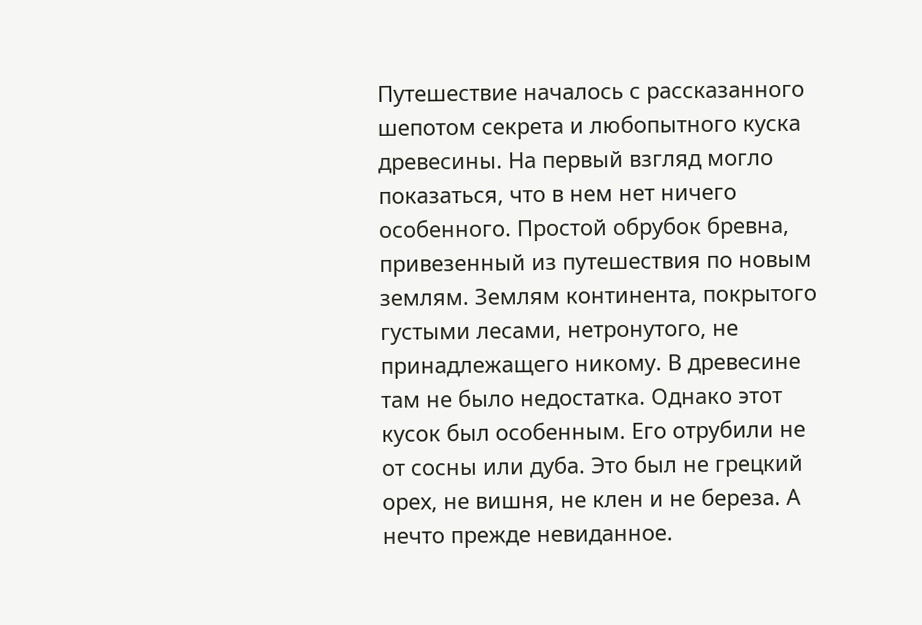Путешествие началось с рассказанного шепотом секрета и любопытного куска древесины. На первый взгляд могло показаться, что в нем нет ничего особенного. Простой обрубок бревна, привезенный из путешествия по новым землям. Землям континента, покрытого густыми лесами, нетронутого, не принадлежащего никому. В древесине там не было недостатка. Однако этот кусок был особенным. Его отрубили не от сосны или дуба. Это был не грецкий орех, не вишня, не клен и не береза. А нечто прежде невиданное.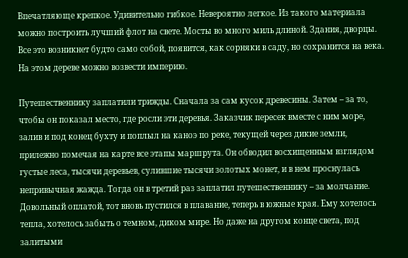Впечатляюще крепкое. Удивительно гибкое. Невероятно легкое. Из такого материала можно построить лучший флот на свете. Мосты во много миль длиной. Здания, дворцы. Все это возникнет будто само собой, появится, как сорняки в саду, но сохранится на века. На этом дереве можно возвести империю.

Путешественнику заплатили трижды. Сначала за сам кусок древесины. Затем – за то, чтобы он показал место, где росли эти деревья. Заказчик пересек вместе с ним море, залив и под конец бухту и поплыл на каноэ по реке, текущей через дикие земли, прилежно помечая на карте все этапы маршрута. Он обводил восхищенным взглядом густые леса, тысячи деревьев, сулившие тысячи золотых монет, и в нем проснулась непривычная жажда. Тогда он в третий раз заплатил путешественнику – за молчание. Довольный оплатой, тот вновь пустился в плавание, теперь в южные края. Ему хотелось тепла, хотелось забыть о темном, диком мире. Но даже на другом конце света, под залитыми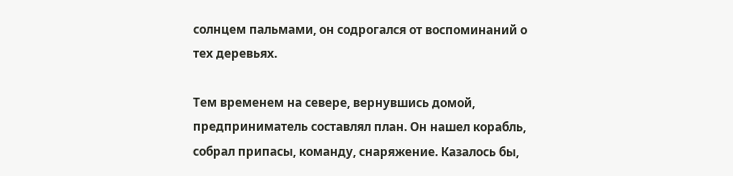солнцем пальмами, он содрогался от воспоминаний о тех деревьях.

Тем временем на севере, вернувшись домой, предприниматель составлял план. Он нашел корабль, собрал припасы, команду, снаряжение. Казалось бы,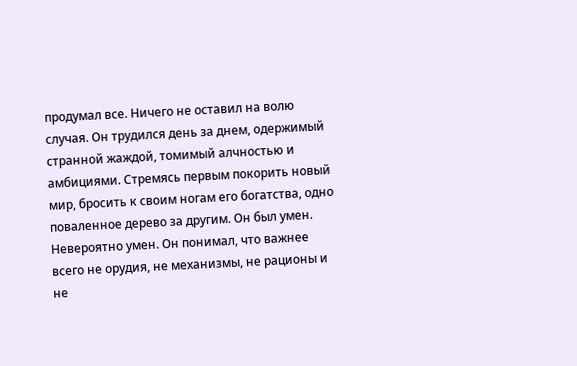продумал все. Ничего не оставил на волю случая. Он трудился день за днем, одержимый странной жаждой, томимый алчностью и амбициями. Стремясь первым покорить новый мир, бросить к своим ногам его богатства, одно поваленное дерево за другим. Он был умен. Невероятно умен. Он понимал, что важнее всего не орудия, не механизмы, не рационы и не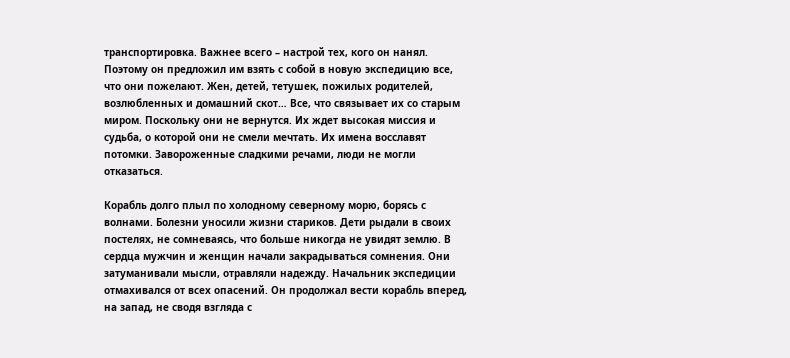транспортировка. Важнее всего – настрой тех, кого он нанял. Поэтому он предложил им взять с собой в новую экспедицию все, что они пожелают. Жен, детей, тетушек, пожилых родителей, возлюбленных и домашний скот… Все, что связывает их со старым миром. Поскольку они не вернутся. Их ждет высокая миссия и судьба, о которой они не смели мечтать. Их имена восславят потомки. Завороженные сладкими речами, люди не могли отказаться.

Корабль долго плыл по холодному северному морю, борясь с волнами. Болезни уносили жизни стариков. Дети рыдали в своих постелях, не сомневаясь, что больше никогда не увидят землю. В сердца мужчин и женщин начали закрадываться сомнения. Они затуманивали мысли, отравляли надежду. Начальник экспедиции отмахивался от всех опасений. Он продолжал вести корабль вперед, на запад, не сводя взгляда с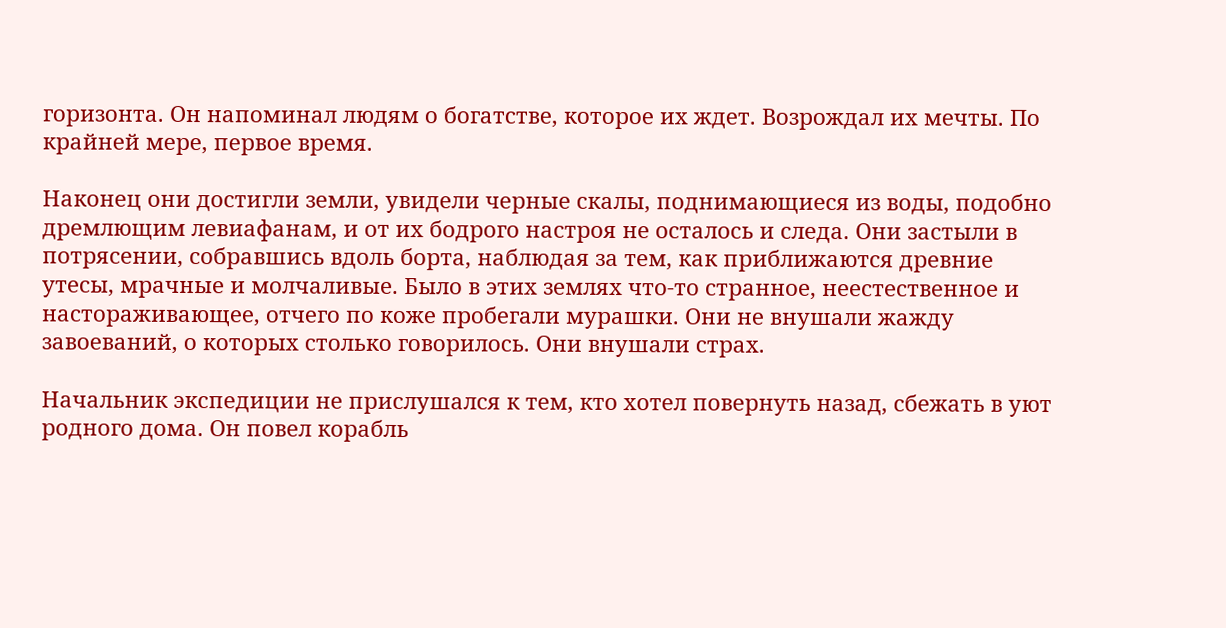горизонта. Он напоминал людям о богатстве, которое их ждет. Возрождал их мечты. По крайней мере, первое время.

Наконец они достигли земли, увидели черные скалы, поднимающиеся из воды, подобно дремлющим левиафанам, и от их бодрого настроя не осталось и следа. Они застыли в потрясении, собравшись вдоль борта, наблюдая за тем, как приближаются древние утесы, мрачные и молчаливые. Было в этих землях что-то странное, неестественное и настораживающее, отчего по коже пробегали мурашки. Они не внушали жажду завоеваний, о которых столько говорилось. Они внушали страх.

Начальник экспедиции не прислушался к тем, кто хотел повернуть назад, сбежать в уют родного дома. Он повел корабль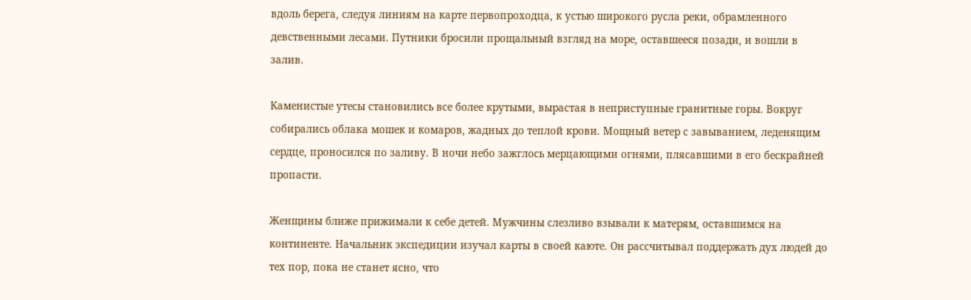вдоль берега, следуя линиям на карте первопроходца, к устью широкого русла реки, обрамленного девственными лесами. Путники бросили прощальный взгляд на море, оставшееся позади, и вошли в залив.

Каменистые утесы становились все более крутыми, вырастая в неприступные гранитные горы. Вокруг собирались облака мошек и комаров, жадных до теплой крови. Мощный ветер с завыванием, леденящим сердце, проносился по заливу. В ночи небо зажглось мерцающими огнями, плясавшими в его бескрайней пропасти.

Женщины ближе прижимали к себе детей. Мужчины слезливо взывали к матерям, оставшимся на континенте. Начальник экспедиции изучал карты в своей каюте. Он рассчитывал поддержать дух людей до тех пор, пока не станет ясно, что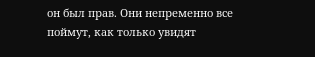он был прав. Они непременно все поймут, как только увидят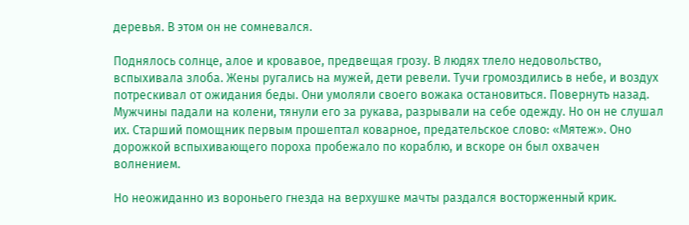деревья. В этом он не сомневался.

Поднялось солнце, алое и кровавое, предвещая грозу. В людях тлело недовольство, вспыхивала злоба. Жены ругались на мужей, дети ревели. Тучи громоздились в небе, и воздух потрескивал от ожидания беды. Они умоляли своего вожака остановиться. Повернуть назад. Мужчины падали на колени, тянули его за рукава, разрывали на себе одежду. Но он не слушал их. Старший помощник первым прошептал коварное, предательское слово: «Мятеж». Оно дорожкой вспыхивающего пороха пробежало по кораблю, и вскоре он был охвачен волнением.

Но неожиданно из вороньего гнезда на верхушке мачты раздался восторженный крик.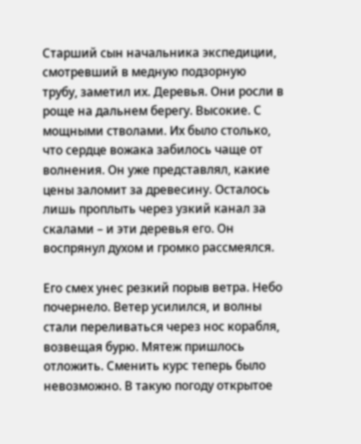Старший сын начальника экспедиции, смотревший в медную подзорную трубу, заметил их. Деревья. Они росли в роще на дальнем берегу. Высокие. С мощными стволами. Их было столько, что сердце вожака забилось чаще от волнения. Он уже представлял, какие цены заломит за древесину. Осталось лишь проплыть через узкий канал за скалами – и эти деревья его. Он воспрянул духом и громко рассмеялся.

Его смех унес резкий порыв ветра. Небо почернело. Ветер усилился, и волны стали переливаться через нос корабля, возвещая бурю. Мятеж пришлось отложить. Сменить курс теперь было невозможно. В такую погоду открытое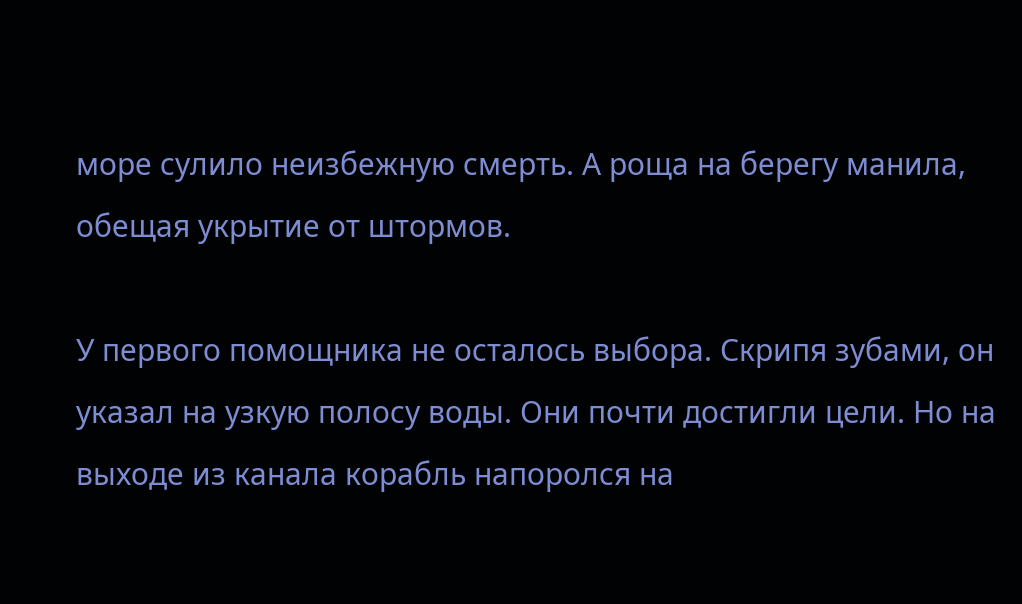море сулило неизбежную смерть. А роща на берегу манила, обещая укрытие от штормов.

У первого помощника не осталось выбора. Скрипя зубами, он указал на узкую полосу воды. Они почти достигли цели. Но на выходе из канала корабль напоролся на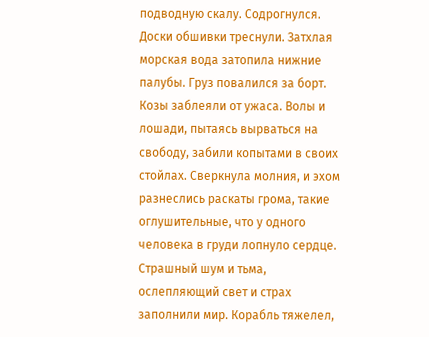подводную скалу. Содрогнулся. Доски обшивки треснули. Затхлая морская вода затопила нижние палубы. Груз повалился за борт. Козы заблеяли от ужаса. Волы и лошади, пытаясь вырваться на свободу, забили копытами в своих стойлах. Сверкнула молния, и эхом разнеслись раскаты грома, такие оглушительные, что у одного человека в груди лопнуло сердце. Страшный шум и тьма, ослепляющий свет и страх заполнили мир. Корабль тяжелел,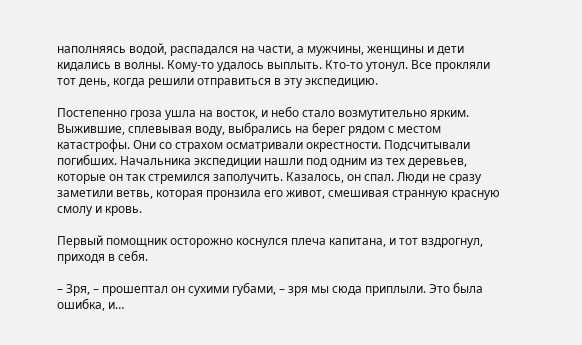наполняясь водой, распадался на части, а мужчины, женщины и дети кидались в волны. Кому-то удалось выплыть. Кто-то утонул. Все прокляли тот день, когда решили отправиться в эту экспедицию.

Постепенно гроза ушла на восток, и небо стало возмутительно ярким. Выжившие, сплевывая воду, выбрались на берег рядом с местом катастрофы. Они со страхом осматривали окрестности. Подсчитывали погибших. Начальника экспедиции нашли под одним из тех деревьев, которые он так стремился заполучить. Казалось, он спал. Люди не сразу заметили ветвь, которая пронзила его живот, смешивая странную красную смолу и кровь.

Первый помощник осторожно коснулся плеча капитана, и тот вздрогнул, приходя в себя.

– Зря, – прошептал он сухими губами, – зря мы сюда приплыли. Это была ошибка, и…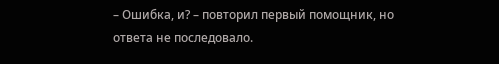– Ошибка, и? – повторил первый помощник, но ответа не последовало.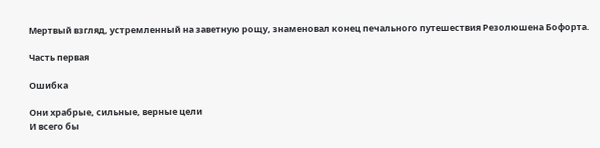Мертвый взгляд, устремленный на заветную рощу, знаменовал конец печального путешествия Резолюшена Бофорта.

Часть первая

Ошибка

Они храбрые, сильные, верные цели
И всего бы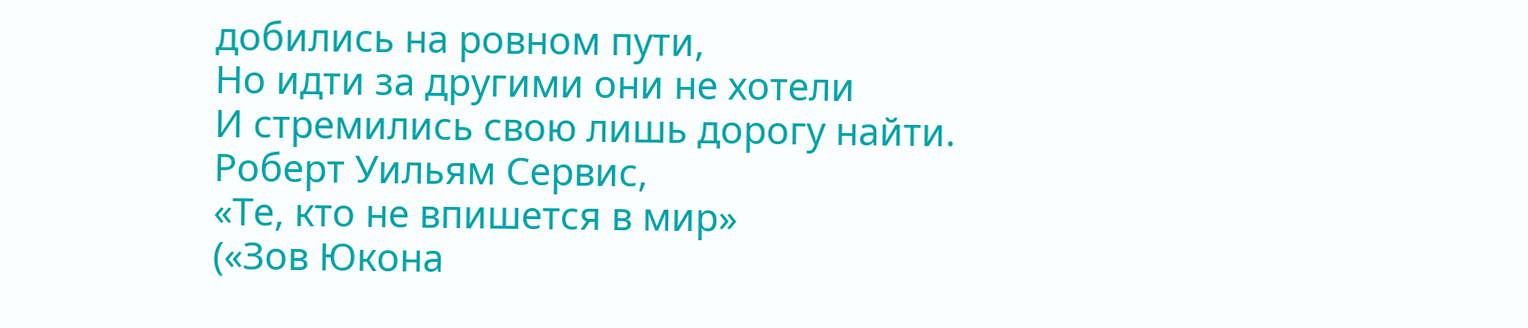добились на ровном пути,
Но идти за другими они не хотели
И стремились свою лишь дорогу найти.
Роберт Уильям Сервис,
«Те, кто не впишется в мир»
(«Зов Юкона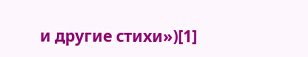и другие стихи»)[1]